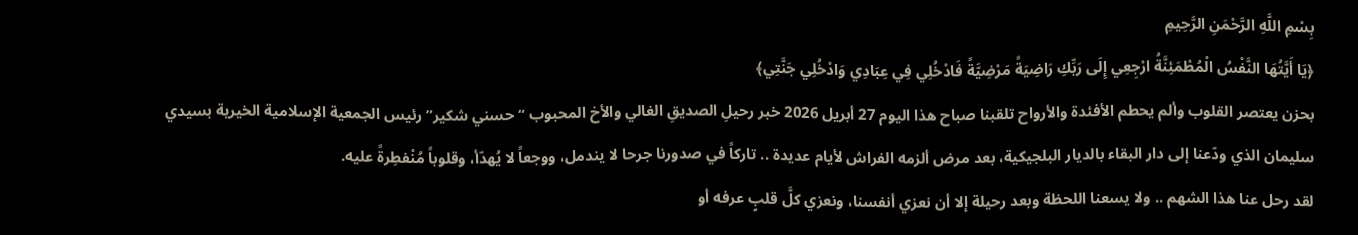بِسْمِ اللَّهِ الرَّحْمَنِ الرَّحِيمِ
﴿يَا أَيَّتُهَا النَّفْسُ الْمُطْمَئِنَّةُ ارْجِعِي إِلَى رَبِّكِ رَاضِيَةً مَرْضِيَّةً فَادْخُلِي فِي عِبَادِي وَادْخُلِي جَنَّتِي﴾
بحزن يعتصر القلوب وألم يحطم الأفئدة والأرواح تلقبنا صباح هذا اليوم 27 أبريل 2026 خبر رحيلِ الصديقِ الغالي والأخ المحبوب “حسني شكير” رئيس الجمعية الإسلامية الخيرية بسيدي سليمان الذي ودّعنا إلى دار البقاء بالديار البلجيكية، بعد مرض ألزمه الفراش لأيام عديدة .. تاركاً في صدورنا جرحا لا يندمل، ووجعاً لا يُهدّأ، وقلوباً مُنْفطِرةً عليه.
لقد رحل عنا هذا الشهم .. ولا يسعنا اللحظة وبعد رحيلة إلا أن نعزي أنفسنا، ونعزي كلَّ قلبٍ عرفه أو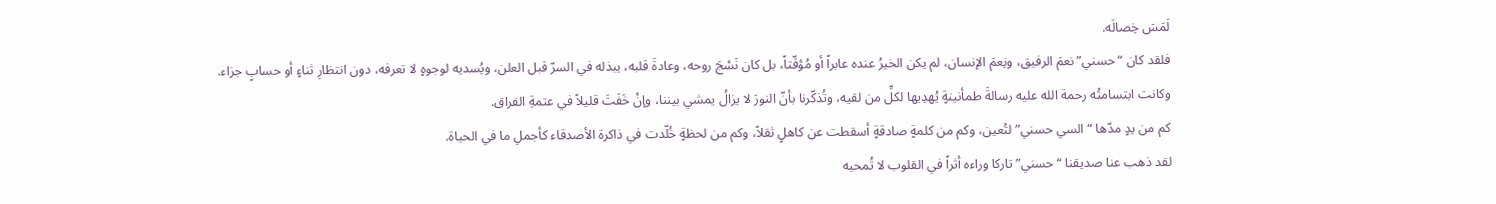لَمَسَ خِصالَه.
فلقد كان “حسني” نعمَ الرفيق، ونِعمَ الإنسان، لم يكن الخيرُ عنده عابراً أو مُؤقّتاً، بل كان نَسْجَ روحه، وعادةَ قلبه، يبذله في السرّ قبل العلن، ويُسديه لوجوهٍ لا تعرفه، دون انتظارِ ثناءٍ أو حسابٍ جزاء.
وكانت ابتسامتُه رحمة الله عليه رسالةَ طمأنينةٍ يُهدِيها لكلِّ من لقيه، وتُذكّرنا بأنّ النورَ لا يزالُ يمشي بيننا، وإنْ خَفَتَ قليلاً في عتمةِ الفراق.
كم من يدٍ مدّها “السي حسني” لتُعين، وكم من كلمةٍ صادقةٍ أسقطت عن كاهلٍ ثقلاً، وكم من لحظةٍ خُلّدت في ذاكرة الأصدقاء كأجملِ ما في الحياة.
لقد ذهب عنا صديقنا “حسني” تاركا وراءه أثراً في القلوب لا تُمحيه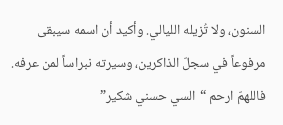السنون، ولا تُزيله الليالي. وأكيد أن اسمه سيبقى مرفوعاً في سجلّ الذاكرين، وسيرته نبراساً لمن عرفه.
فاللهمّ ارحم “السي حسني شكير”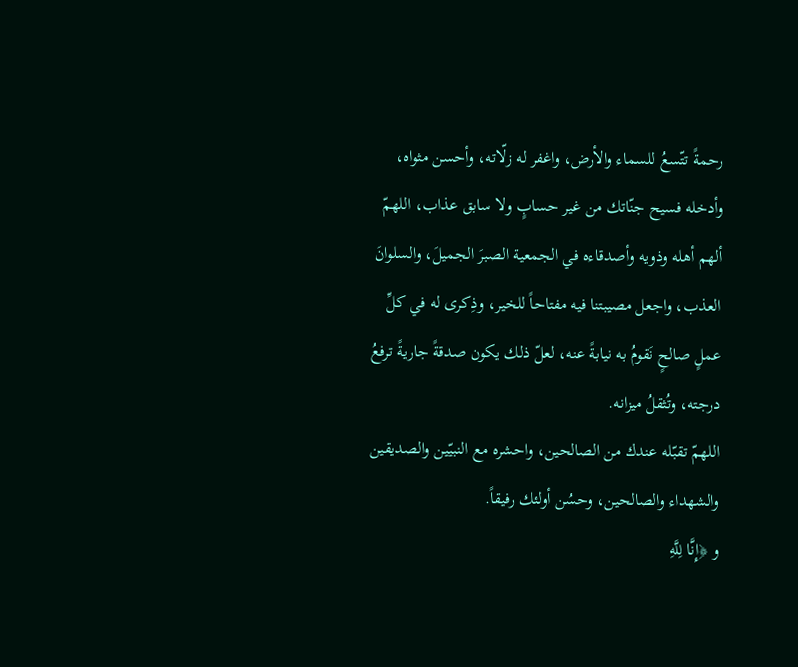رحمةً تتّسعُ للسماء والأرض، واغفر له زلّاته، وأحسن مثواه، وأدخله فسيح جنّاتك من غير حسابٍ ولا سابق عذاب، اللهمّ ألهم أهله وذويه وأصدقاءه في الجمعية الصبرَ الجميلَ، والسلوانَ العذب، واجعل مصيبتنا فيه مفتاحاً للخير، وذِكرى له في كلِّ عملٍ صالحٍ نَقومُ به نيابةً عنه، لعلّ ذلك يكون صدقةً جاريةً ترفعُ درجته، وتُثقلُ ميزانه.
اللهمّ تقبّله عندك من الصالحين، واحشره مع النبيّين والصديقين والشهداء والصالحين، وحسُن أولئك رفيقاً.
و ﴿إِنَّا لِلَّهِ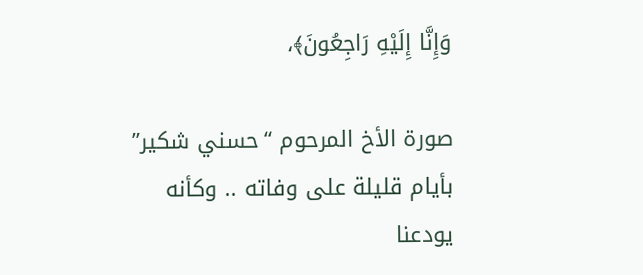وَإِنَّا إِلَيْهِ رَاجِعُونَ﴾،

صورة الأخ المرحوم “حسني شكير” بأيام قليلة على وفاته .. وكأنه يودعنا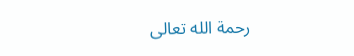رحمة الله تعالى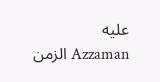عليه
Azzaman الزمن